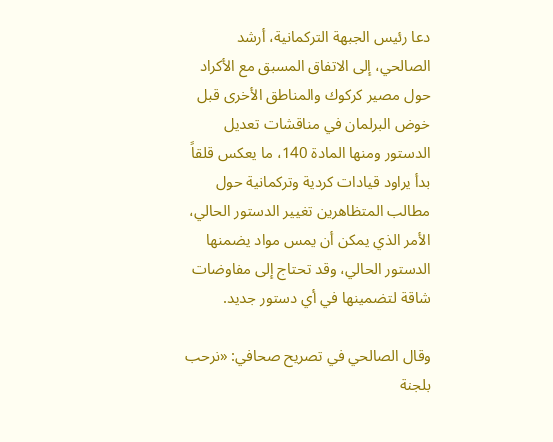دعا رئيس الجبهة التركمانية، أرشد الصالحي، إلى الاتفاق المسبق مع الأكراد حول مصير كركوك والمناطق الأخرى قبل خوض البرلمان في مناقشات تعديل الدستور ومنها المادة 140، ما يعكس قلقاً بدأ يراود قيادات كردية وتركمانية حول مطالب المتظاهرين تغيير الدستور الحالي، الأمر الذي يمكن أن يمس مواد يضمنها الدستور الحالي، وقد تحتاج إلى مفاوضات شاقة لتضمينها في أي دستور جديد.

وقال الصالحي في تصريح صحافي: «نرحب بلجنة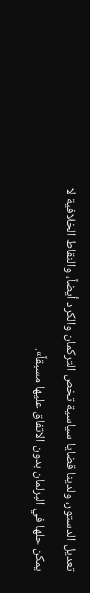تعديل الدستور، ولدينا قضايا سياسية تخص التركمان والكرد أيضاً، والنقاط الخلافية لا يمكن حلها في البرلمان بدون الاتفاق عليها مسبقاً».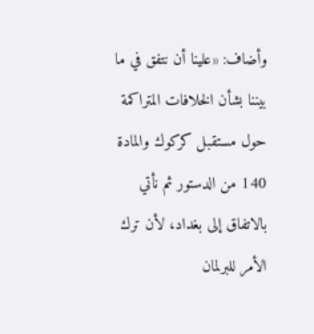وأضاف: «علينا أن نتفق في ما بيننا بشأن الخلافات المتراكمة حول مستقبل كركوك والمادة 140 من الدستور ثم نأتي بالاتفاق إلى بغداد، لأن ترك الأمر للبرلمان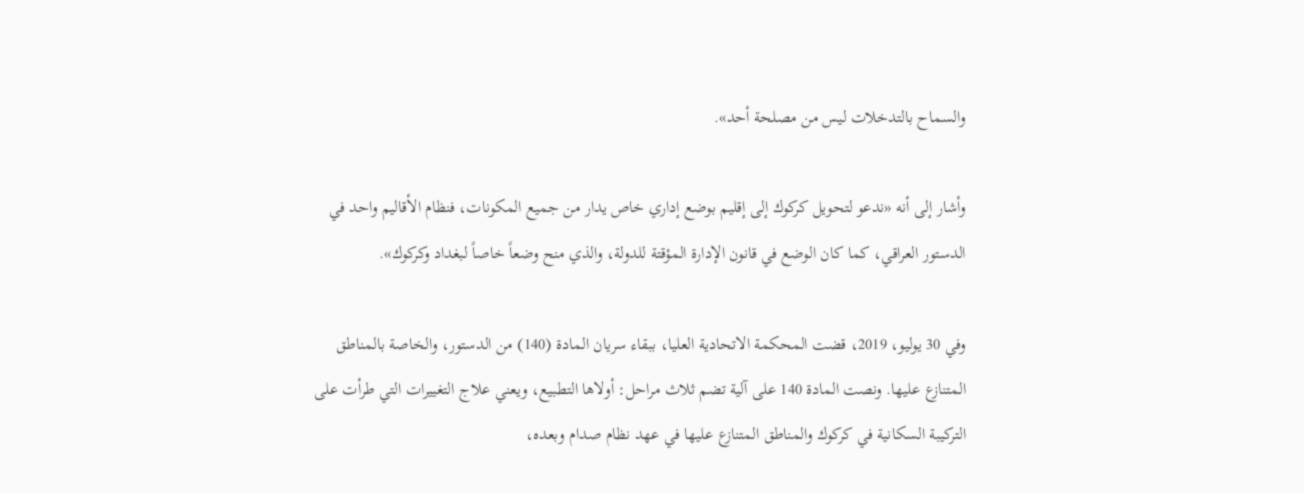والسماح بالتدخلات ليس من مصلحة أحد».

وأشار إلى أنه «ندعو لتحويل كركوك إلى إقليم بوضع إداري خاص يدار من جميع المكونات، فنظام الأقاليم واحد في الدستور العراقي، كما كان الوضع في قانون الإدارة المؤقتة للدولة، والذي منح وضعاً خاصاً لبغداد وكركوك».

وفي 30 يوليو، 2019، قضت المحكمة الاتحادية العليا، ببقاء سريان المادة (140) من الدستور، والخاصة بالمناطق المتنازع عليها. ونصت المادة 140 على آلية تضم ثلاث مراحل: أولاها التطبيع، ويعني علاج التغييرات التي طرأت على التركيبة السكانية في كركوك والمناطق المتنازع عليها في عهد نظام صدام وبعده،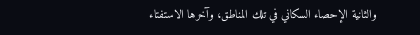والثانية الإحصاء السكاني في تلك المناطق، وآخرها الاستفتاء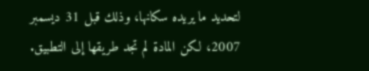لتحديد ما يريده سكانها، وذلك قبل 31 ديسمبر 2007، لكن المادة لم تجد طريقها إلى التطبيق.